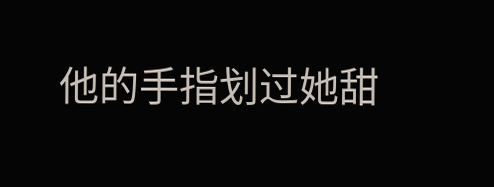他的手指划过她甜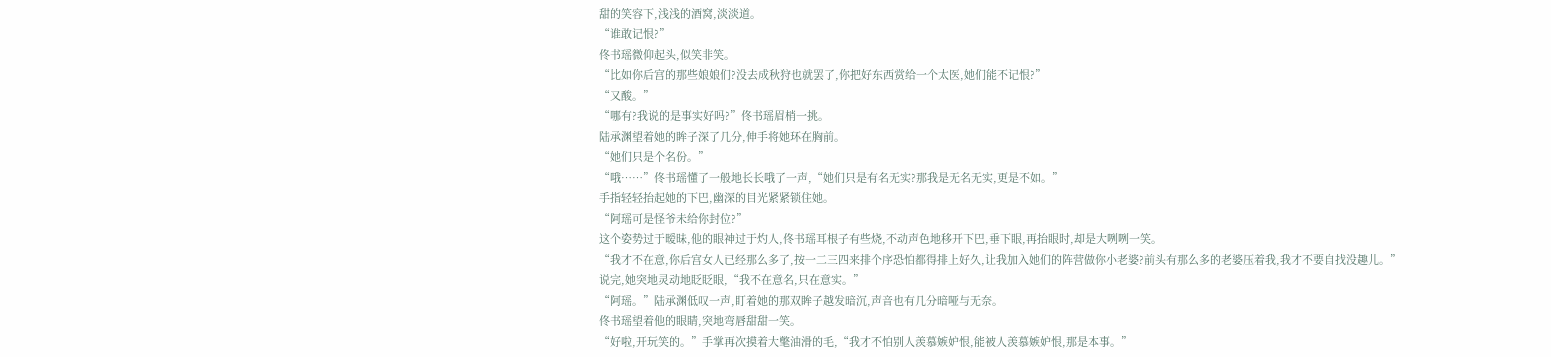甜的笑容下,浅浅的酒窝,淡淡道。
“谁敢记恨?”
佟书瑶微仰起头,似笑非笑。
“比如你后宫的那些娘娘们?没去成秋狩也就罢了,你把好东西赏给一个太医,她们能不记恨?”
“又酸。”
“哪有?我说的是事实好吗?”佟书瑶眉梢一挑。
陆承渊望着她的眸子深了几分,伸手将她环在胸前。
“她们只是个名份。”
“哦……”佟书瑶懂了一般地长长哦了一声,“她们只是有名无实?那我是无名无实,更是不如。”
手指轻轻抬起她的下巴,幽深的目光紧紧锁住她。
“阿瑶可是怪爷未给你封位?”
这个姿势过于暧昧,他的眼神过于灼人,佟书瑶耳根子有些烧,不动声色地移开下巴,垂下眼,再抬眼时,却是大咧咧一笑。
“我才不在意,你后宫女人已经那么多了,按一二三四来排个序恐怕都得排上好久,让我加入她们的阵营做你小老婆?前头有那么多的老婆压着我,我才不要自找没趣儿。”
说完,她突地灵动地眨眨眼,“我不在意名,只在意实。”
“阿瑶。”陆承渊低叹一声,盯着她的那双眸子越发暗沉,声音也有几分暗哑与无奈。
佟书瑶望着他的眼睛,突地弯唇甜甜一笑。
“好啦,开玩笑的。”手掌再次摸着大氅油滑的毛,“我才不怕别人羡慕嫉妒恨,能被人羡慕嫉妒恨,那是本事。”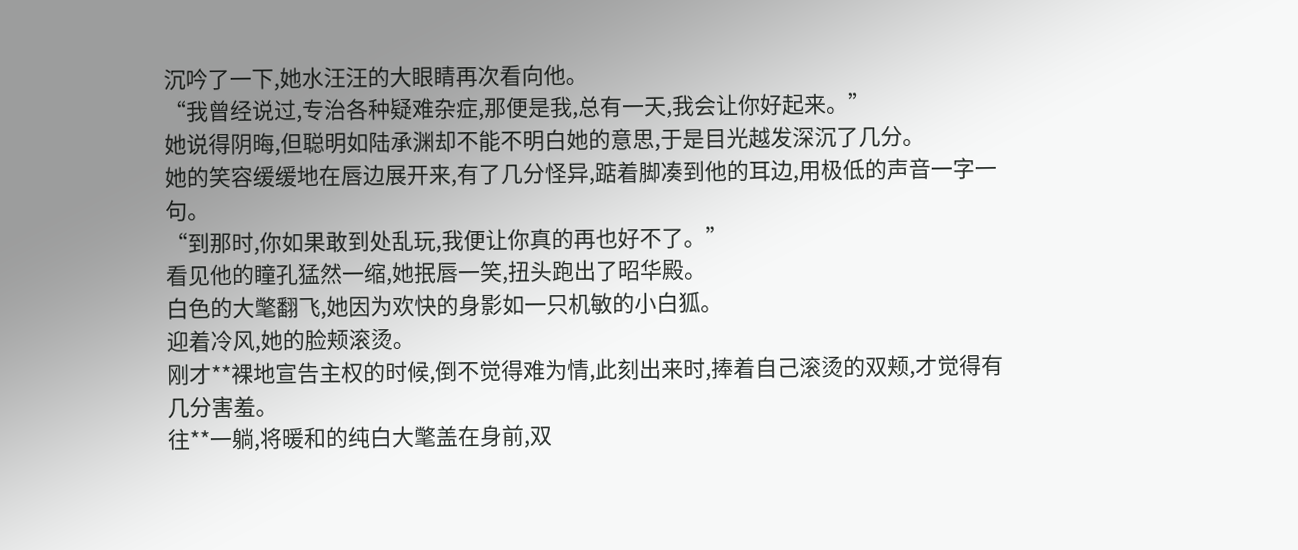沉吟了一下,她水汪汪的大眼睛再次看向他。
“我曾经说过,专治各种疑难杂症,那便是我,总有一天,我会让你好起来。”
她说得阴晦,但聪明如陆承渊却不能不明白她的意思,于是目光越发深沉了几分。
她的笑容缓缓地在唇边展开来,有了几分怪异,踮着脚凑到他的耳边,用极低的声音一字一句。
“到那时,你如果敢到处乱玩,我便让你真的再也好不了。”
看见他的瞳孔猛然一缩,她抿唇一笑,扭头跑出了昭华殿。
白色的大氅翻飞,她因为欢快的身影如一只机敏的小白狐。
迎着冷风,她的脸颊滚烫。
刚才**裸地宣告主权的时候,倒不觉得难为情,此刻出来时,捧着自己滚烫的双颊,才觉得有几分害羞。
往**一躺,将暖和的纯白大氅盖在身前,双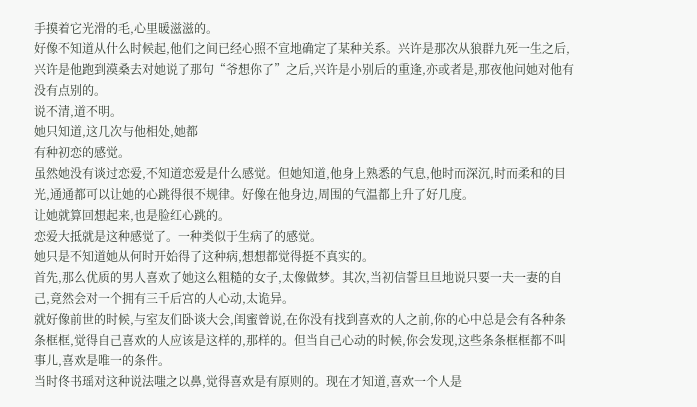手摸着它光滑的毛,心里暖滋滋的。
好像不知道从什么时候起,他们之间已经心照不宣地确定了某种关系。兴许是那次从狼群九死一生之后,兴许是他跑到漠桑去对她说了那句“爷想你了”之后,兴许是小别后的重逢,亦或者是,那夜他问她对他有没有点别的。
说不清,道不明。
她只知道,这几次与他相处,她都
有种初恋的感觉。
虽然她没有谈过恋爱,不知道恋爱是什么感觉。但她知道,他身上熟悉的气息,他时而深沉,时而柔和的目光,通通都可以让她的心跳得很不规律。好像在他身边,周围的气温都上升了好几度。
让她就算回想起来,也是脸红心跳的。
恋爱大抵就是这种感觉了。一种类似于生病了的感觉。
她只是不知道她从何时开始得了这种病,想想都觉得挺不真实的。
首先,那么优质的男人喜欢了她这么粗糙的女子,太像做梦。其次,当初信誓旦旦地说只要一夫一妻的自己,竟然会对一个拥有三千后宫的人心动,太诡异。
就好像前世的时候,与室友们卧谈大会,闺蜜曾说,在你没有找到喜欢的人之前,你的心中总是会有各种条条框框,觉得自己喜欢的人应该是这样的,那样的。但当自己心动的时候,你会发现,这些条条框框都不叫事儿,喜欢是唯一的条件。
当时佟书瑶对这种说法嗤之以鼻,觉得喜欢是有原则的。现在才知道,喜欢一个人是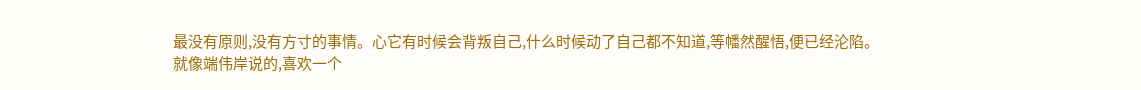最没有原则,没有方寸的事情。心它有时候会背叛自己,什么时候动了自己都不知道,等幡然醒悟,便已经沦陷。
就像端伟岸说的,喜欢一个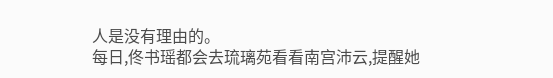人是没有理由的。
每日,佟书瑶都会去琉璃苑看看南宫沛云,提醒她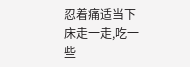忍着痛适当下床走一走,吃一些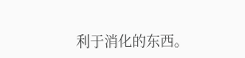利于消化的东西。